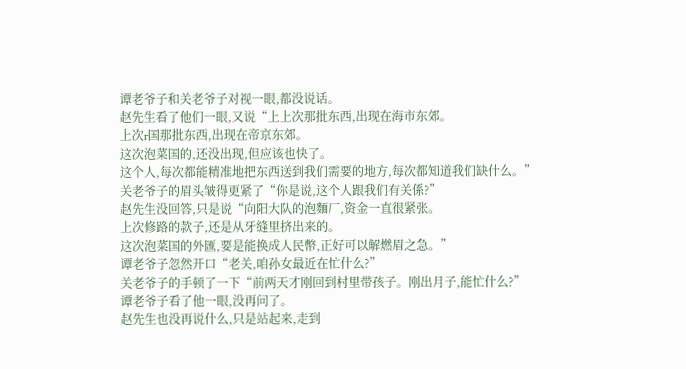谭老爷子和关老爷子对视一眼,都没说话。
赵先生看了他们一眼,又说“上上次那批东西,出现在海市东郊。
上次r国那批东西,出现在帝京东郊。
这次泡菜国的,还没出现,但应该也快了。
这个人,每次都能精准地把东西送到我们需要的地方,每次都知道我们缺什么。”
关老爷子的眉头皱得更紧了“你是说,这个人跟我们有关係?”
赵先生没回答,只是说“向阳大队的泡麵厂,资金一直很紧张。
上次修路的款子,还是从牙缝里挤出来的。
这次泡菜国的外匯,要是能换成人民幣,正好可以解燃眉之急。”
谭老爷子忽然开口“老关,咱孙女最近在忙什么?”
关老爷子的手顿了一下“前两天才刚回到村里带孩子。刚出月子,能忙什么?”
谭老爷子看了他一眼,没再问了。
赵先生也没再说什么,只是站起来,走到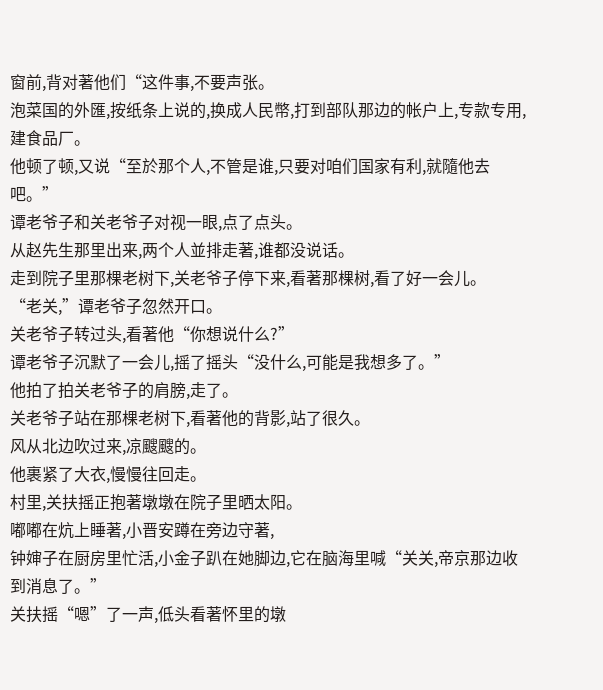窗前,背对著他们“这件事,不要声张。
泡菜国的外匯,按纸条上说的,换成人民幣,打到部队那边的帐户上,专款专用,建食品厂。
他顿了顿,又说“至於那个人,不管是谁,只要对咱们国家有利,就隨他去吧。”
谭老爷子和关老爷子对视一眼,点了点头。
从赵先生那里出来,两个人並排走著,谁都没说话。
走到院子里那棵老树下,关老爷子停下来,看著那棵树,看了好一会儿。
“老关,”谭老爷子忽然开口。
关老爷子转过头,看著他“你想说什么?”
谭老爷子沉默了一会儿,摇了摇头“没什么,可能是我想多了。”
他拍了拍关老爷子的肩膀,走了。
关老爷子站在那棵老树下,看著他的背影,站了很久。
风从北边吹过来,凉颼颼的。
他裹紧了大衣,慢慢往回走。
村里,关扶摇正抱著墩墩在院子里晒太阳。
嘟嘟在炕上睡著,小晋安蹲在旁边守著,
钟婶子在厨房里忙活,小金子趴在她脚边,它在脑海里喊“关关,帝京那边收到消息了。”
关扶摇“嗯”了一声,低头看著怀里的墩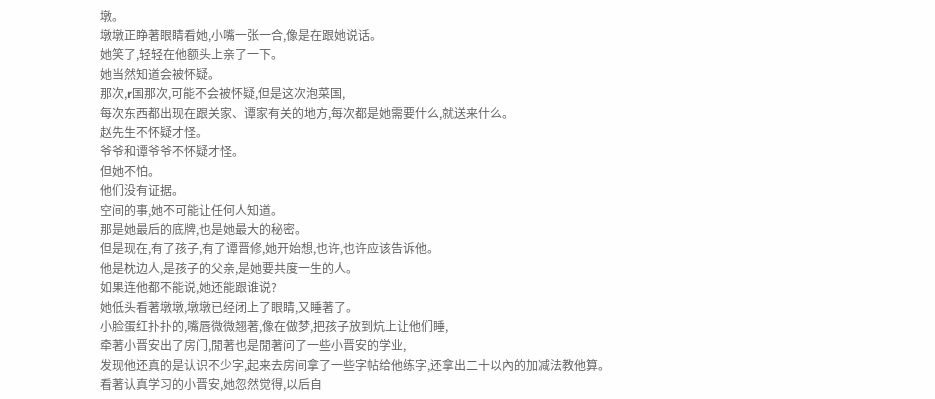墩。
墩墩正睁著眼睛看她,小嘴一张一合,像是在跟她说话。
她笑了,轻轻在他额头上亲了一下。
她当然知道会被怀疑。
那次,r国那次,可能不会被怀疑,但是这次泡菜国,
每次东西都出现在跟关家、谭家有关的地方,每次都是她需要什么,就送来什么。
赵先生不怀疑才怪。
爷爷和谭爷爷不怀疑才怪。
但她不怕。
他们没有证据。
空间的事,她不可能让任何人知道。
那是她最后的底牌,也是她最大的秘密。
但是现在,有了孩子,有了谭晋修,她开始想,也许,也许应该告诉他。
他是枕边人,是孩子的父亲,是她要共度一生的人。
如果连他都不能说,她还能跟谁说?
她低头看著墩墩,墩墩已经闭上了眼睛,又睡著了。
小脸蛋红扑扑的,嘴唇微微翘著,像在做梦,把孩子放到炕上让他们睡,
牵著小晋安出了房门,閒著也是閒著问了一些小晋安的学业,
发现他还真的是认识不少字,起来去房间拿了一些字帖给他练字,还拿出二十以內的加减法教他算。
看著认真学习的小晋安,她忽然觉得,以后自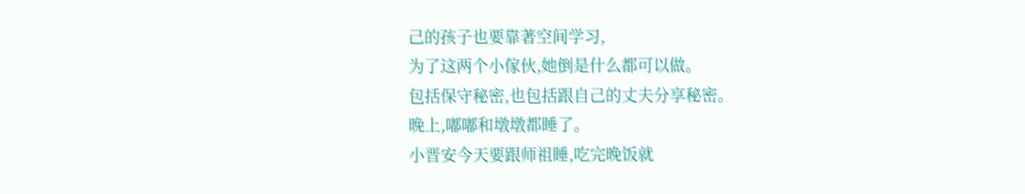己的孩子也要靠著空间学习,
为了这两个小傢伙,她倒是什么都可以做。
包括保守秘密,也包括跟自己的丈夫分享秘密。
晚上,嘟嘟和墩墩都睡了。
小晋安今天要跟师祖睡,吃完晚饭就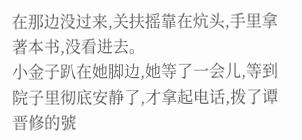在那边没过来,关扶摇靠在炕头,手里拿著本书,没看进去。
小金子趴在她脚边,她等了一会儿,等到院子里彻底安静了,才拿起电话,拨了谭晋修的號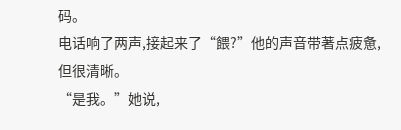码。
电话响了两声,接起来了“餵?”他的声音带著点疲惫,但很清晰。
“是我。”她说,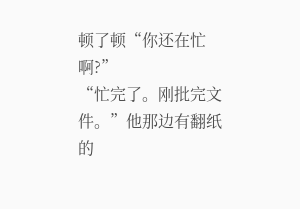顿了顿“你还在忙啊?”
“忙完了。刚批完文件。”他那边有翻纸的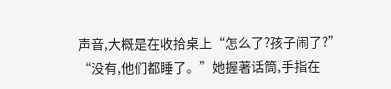声音,大概是在收拾桌上“怎么了?孩子闹了?”
“没有,他们都睡了。”她握著话筒,手指在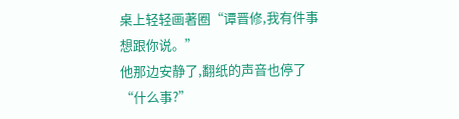桌上轻轻画著圈“谭晋修,我有件事想跟你说。”
他那边安静了,翻纸的声音也停了“什么事?”